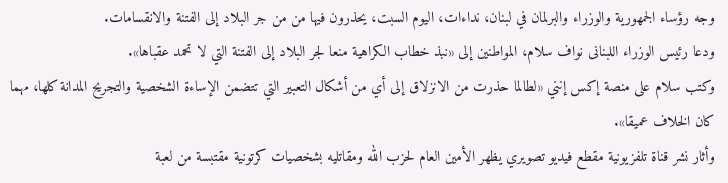وجه رؤساء الجمهورية والوزراء والبرلمان في لبنان، نداءات، اليوم السبت، يحذرون فيها من من جر البلاد إلى الفتنة والانقسامات.
ودعا رئيس الوزراء اللبنانى نواف سلام، المواطنين إلى «نبذ خطاب الكراهية منعا لجر البلاد إلى الفتنة التي لا تحمد عقباها».
وكتب سلام على منصة إكس إنني «لطالما حذرت من الانزلاق إلى أي من أشكال التعبير التي تتضمن الإساءة الشخصية والتجريح المدانة كلها، مهما كان الخلاف عميقا».
وأثار نشر قناة تلفزيونية مقطع فيديو تصويري يظهر الأمين العام لحزب الله ومقاتليه بشخصيات كرتونية مقتبسة من لعبة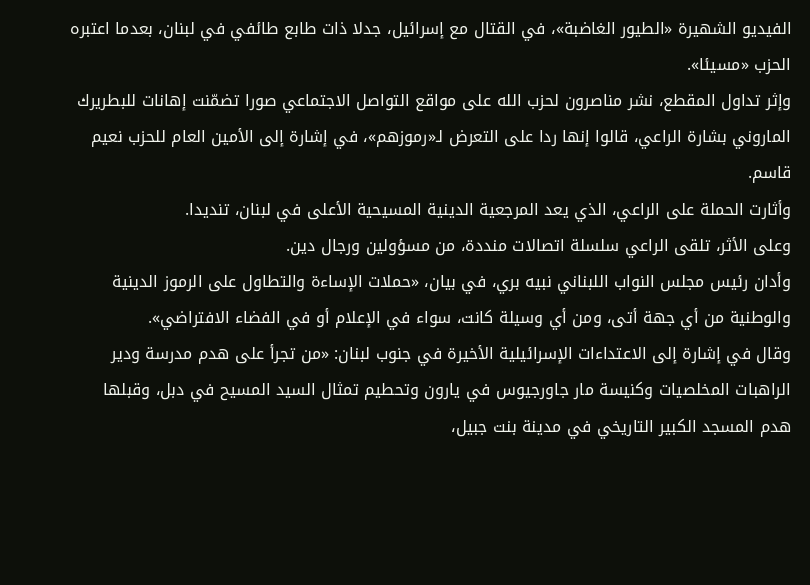الفيديو الشهيرة «الطيور الغاضبة»، في القتال مع إسرائيل، جدلا ذات طابع طائفي في لبنان، بعدما اعتبره الحزب «مسيئا».
وإثر تداول المقطع، نشر مناصرون لحزب الله على مواقع التواصل الاجتماعي صورا تضمّنت إهانات للبطريرك الماروني بشارة الراعي، قالوا إنها ردا على التعرض لـ«رموزهم»، في إشارة إلى الأمين العام للحزب نعيم قاسم.
وأثارت الحملة على الراعي، الذي يعد المرجعية الدينية المسيحية الأعلى في لبنان، تنديدا.
وعلى الأثر، تلقى الراعي سلسلة اتصالات منددة، من مسؤولين ورجال دين.
وأدان رئيس مجلس النواب اللبناني نبيه بري، في بيان، «حملات الإساءة والتطاول على الرموز الدينية والوطنية من أي جهة أتى، ومن أي وسيلة كانت، سواء في الإعلام أو في الفضاء الافتراضي».
وقال في إشارة إلى الاعتداءات الإسرائيلية الأخيرة في جنوب لبنان: «من تجرأ على هدم مدرسة ودير الراهبات المخلصيات وكنيسة مار جاورجيوس في يارون وتحطيم تمثال السيد المسيح في دبل، وقبلها هدم المسجد الكبير التاريخي في مدينة بنت جبيل،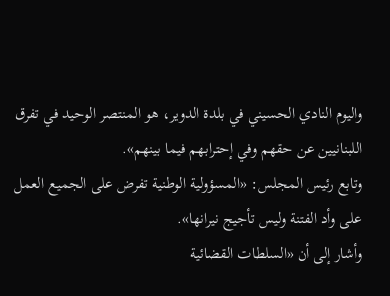واليوم النادي الحسيني في بلدة الدوير، هو المنتصر الوحيد في تفرق اللبنانيين عن حقهم وفي إحترابهم فيما بينهم».
وتابع رئيس المجلس: «المسؤولية الوطنية تفرض على الجميع العمل على وأد الفتنة وليس تأجيج نيرانها».
وأشار إلى أن «السلطات القضائية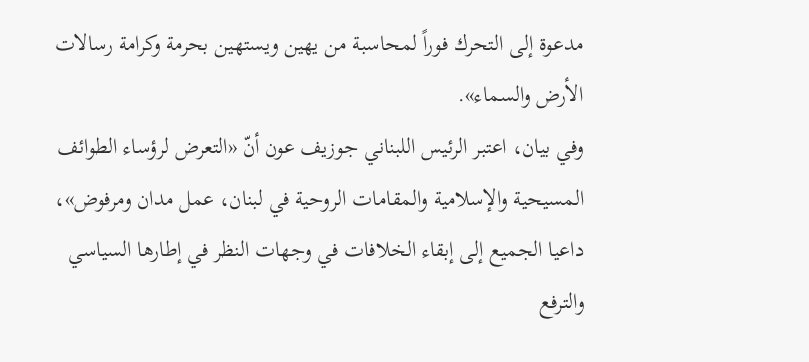مدعوة إلى التحرك فوراً لمحاسبة من يهين ويستهين بحرمة وكرامة رسالات الأرض والسماء».
وفي بيان، اعتبر الرئيس اللبناني جوزيف عون أنّ «التعرض لرؤساء الطوائف المسيحية والإسلامية والمقامات الروحية في لبنان، عمل مدان ومرفوض»، داعيا الجميع إلى إبقاء الخلافات في وجهات النظر في إطارها السياسي والترفع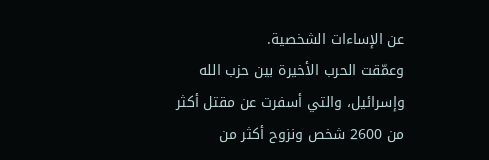عن الإساءات الشخصية.
وعمّقت الحرب الأخيرة بين حزب الله وإسرائيل، والتي أسفرت عن مقتل أكثر من 2600 شخص ونزوح أكثر من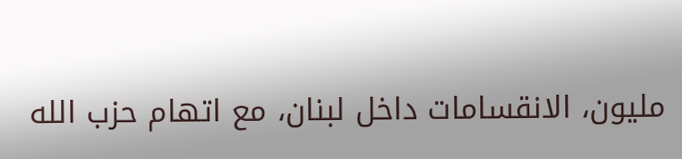مليون، الانقسامات داخل لبنان، مع اتهام حزب الله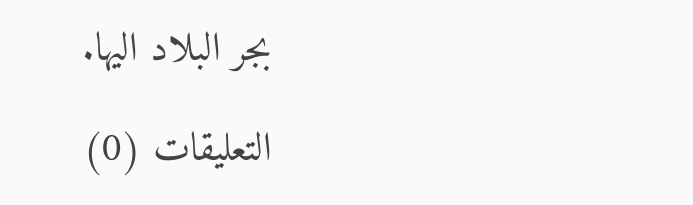بجر البلاد اليها.

التعليقات (0)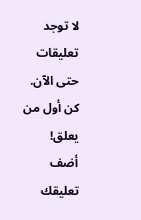لا توجد تعليقات حتى الآن. كن أول من يعلق!
أضف تعليقك